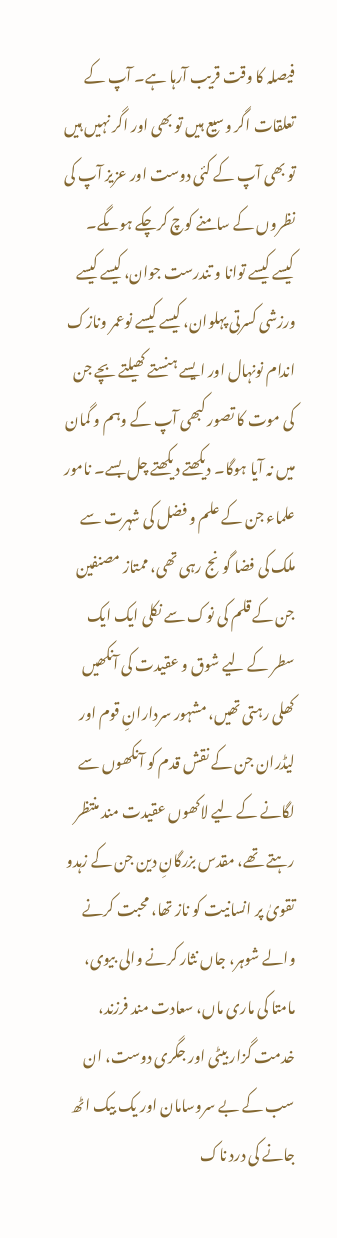فیصلہ کا وقت قریب آرہا ہے۔ آپ کے تعلقات اگر وسیع ہیں تو بھی اور اگر نہیں ہیں تو بھی آپ کے کئی دوست اور عزیز آپ کی نظروں کے سامنے کوچ کرچکے ہوںگے۔ کیسے کیسے توانا و تندرست جوان، کیسے کیسے ورزشی کسرتی پہلوان، کیسے کیسے نوعمر ونازک اندام نونہال اور ایسے ہنستے کھیلتے بچے جن کی موت کا تصور کبھی آپ کے وہم و گمان میں نہ آیا ہوگا۔ دیکھتے دیکھتے چل بسے۔ نامور علماء جن کے علم و فضل کی شہرت سے ملک کی فضا گونج رہی تھی، ممتاز مصنفین جن کے قلم کی نوک سے نکلی ایک ایک سطر کے لیے شوق و عقیدت کی آنکھیں کھلی رہتی تھیں، مشہور سردارانِ قوم اور لیڈران جن کے نقش قدم کو آنکھوں سے لگانے کے لیے لاکھوں عقیدت مند منتظر رہتے تھے، مقدس بزرگانِ دین جن کے زہدو تقویٰ پر انسانیت کو ناز تھا، محبت کرنے والے شوہر، جاں نثار کرنے والی بیوی، مامتا کی ماری ماں، سعادت مند فرزند، خدمت گزار بیٹی اور جگری دوست، ان سب کے بے سروسامان اور یک بیک اٹھ جانے کی درد ناک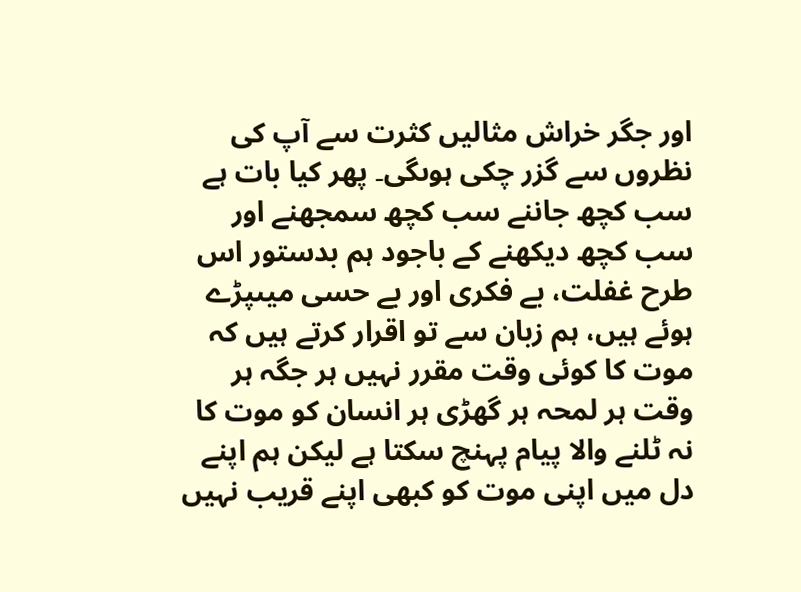اور جگر خراش مثالیں کثرت سے آپ کی نظروں سے گزر چکی ہوںگی۔ پھر کیا بات ہے سب کچھ جاننے سب کچھ سمجھنے اور سب کچھ دیکھنے کے باجود ہم بدستور اس طرح غفلت، بے فکری اور بے حسی میںپڑے ہوئے ہیں، ہم زبان سے تو اقرار کرتے ہیں کہ موت کا کوئی وقت مقرر نہیں ہر جگہ ہر وقت ہر لمحہ ہر گھڑی ہر انسان کو موت کا نہ ٹلنے والا پیام پہنچ سکتا ہے لیکن ہم اپنے دل میں اپنی موت کو کبھی اپنے قریب نہیں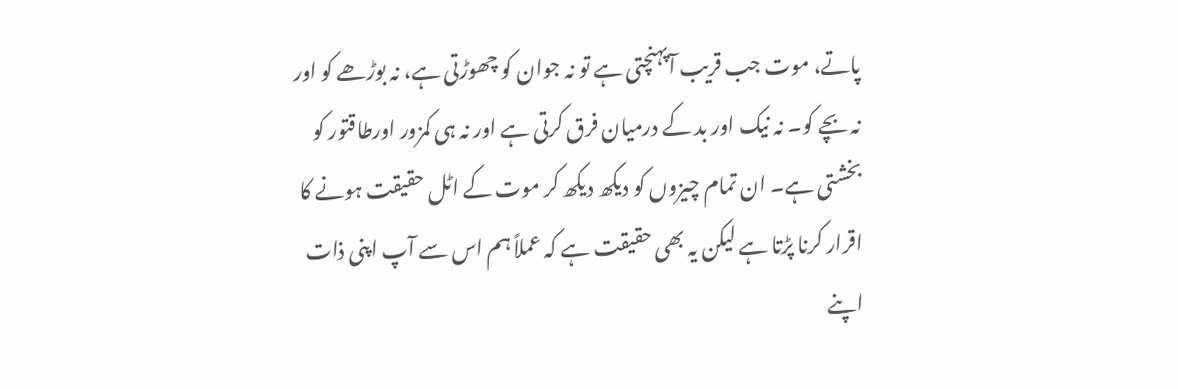پاتے، موت جب قریب آپہنچتی ہے تو نہ جوان کو چھوڑتی ہے، نہ بوڑھے کو اور نہ بچے کو۔ نہ نیک اور بد کے درمیان فرق کرتی ہے اور نہ ہی کمزور اورطاقتور کو بخشتی ہے۔ ان تمام چیزوں کو دیکھ دیکھ کر موت کے اٹل حقیقت ہونے کا اقرار کرنا پڑتا ہے لیکن یہ بھی حقیقت ہے کہ عملاً ہم اس سے آپ اپنی ذات اپنے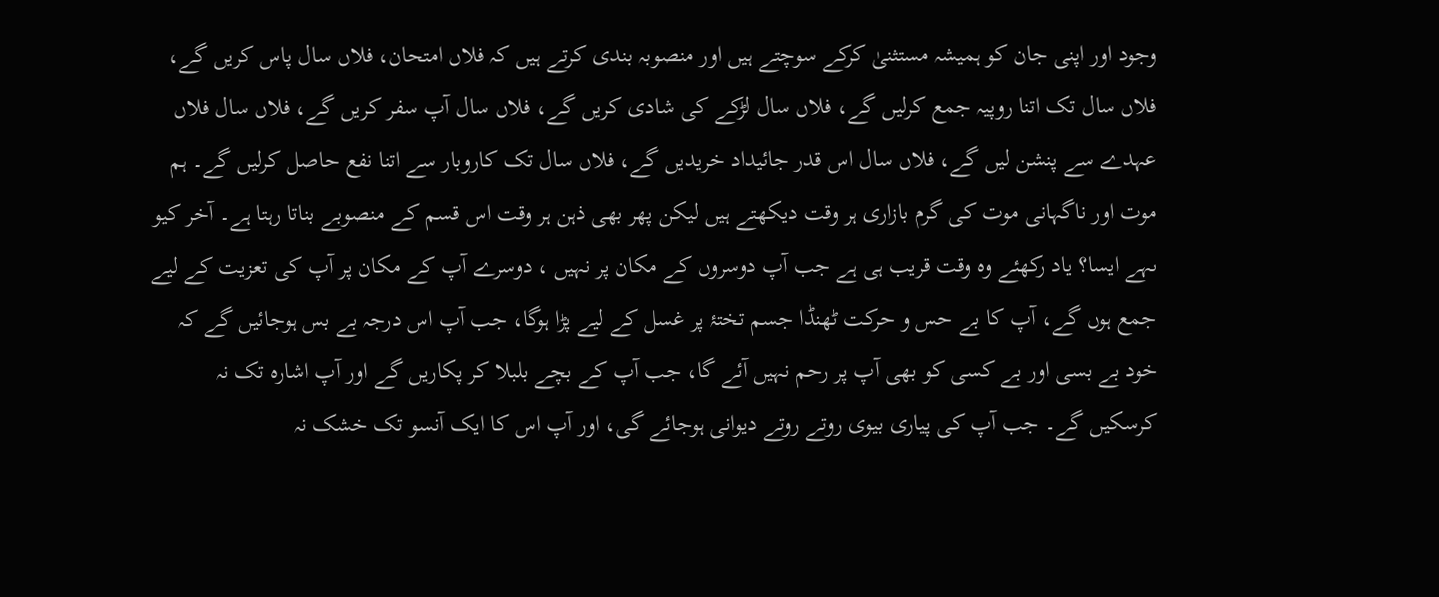وجود اور اپنی جان کو ہمیشہ مستثنیٰ کرکے سوچتے ہیں اور منصوبہ بندی کرتے ہیں کہ فلاں امتحان، فلاں سال پاس کریں گے، فلاں سال تک اتنا روپیہ جمع کرلیں گے، فلاں سال لڑکے کی شادی کریں گے، فلاں سال آپ سفر کریں گے، فلاں سال فلاں عہدے سے پنشن لیں گے، فلاں سال اس قدر جائیداد خریدیں گے، فلاں سال تک کاروبار سے اتنا نفع حاصل کرلیں گے۔ ہم موت اور ناگہانی موت کی گرم بازاری ہر وقت دیکھتے ہیں لیکن پھر بھی ذہن ہر وقت اس قسم کے منصوبے بناتا رہتا ہے۔ آخر کیو ںہے ایسا؟ یاد رکھئے وہ وقت قریب ہی ہے جب آپ دوسروں کے مکان پر نہیں ، دوسرے آپ کے مکان پر آپ کی تعزیت کے لیے جمع ہوں گے، آپ کا بے حس و حرکت ٹھنڈا جسم تختۂ پر غسل کے لیے پڑا ہوگا، جب آپ اس درجہ بے بس ہوجائیں گے کہ خود بے بسی اور بے کسی کو بھی آپ پر رحم نہیں آئے گا، جب آپ کے بچے بلبلا کر پکاریں گے اور آپ اشارہ تک نہ کرسکیں گے۔ جب آپ کی پیاری بیوی روتے روتے دیوانی ہوجائے گی، اور آپ اس کا ایک آنسو تک خشک نہ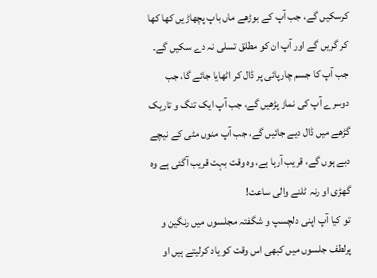کرسکیں گے، جب آپ کے بوڑھے ماں باپ پچھاڑیں کھا کھا کر گریں گے اور آپ ان کو مطلق تسلی نہ دے سکیں گے۔ جب آپ کا جسم چارپائی پر ڈال کر اٹھایا جائے گا، جب دوسرے آپ کی نماز پڑھیں گے، جب آپ ایک تنگ و تاریک گڑھے میں ڈال دیے جائیں گے، جب آپ منوں مٹی کے نیچے دبے ہوں گے، قریب آرہا ہے، وہ وقت بہت قریب آگئی ہے وہ گھڑی او رنہ ٹلنے والی ساعت!
تو کیا آپ اپنی دلچسپ و شگفتہ مجلسوں میں رنگین و پرلطف جلسوں میں کبھی اس وقت کو یاد کرلیتے ہیں او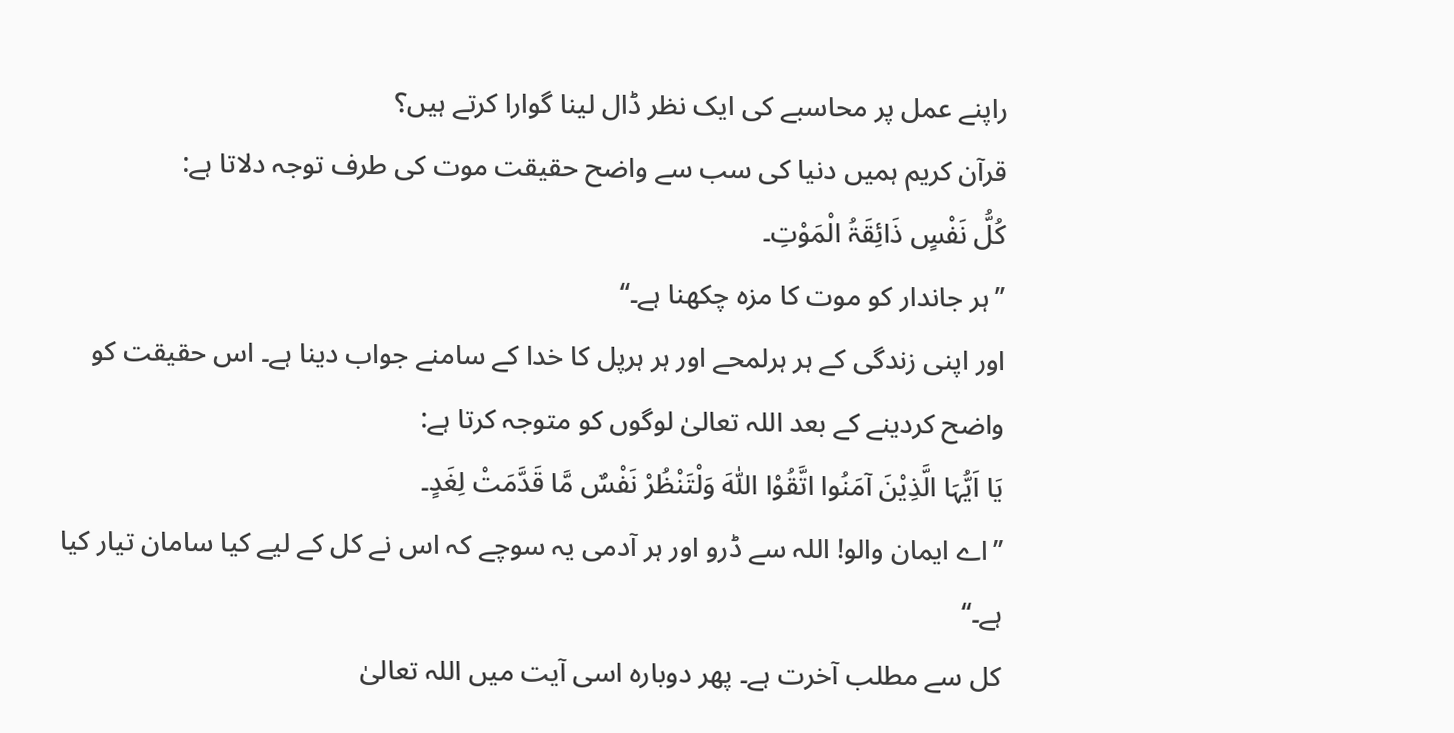راپنے عمل پر محاسبے کی ایک نظر ڈال لینا گوارا کرتے ہیں؟
قرآن کریم ہمیں دنیا کی سب سے واضح حقیقت موت کی طرف توجہ دلاتا ہے:
کُلُّ نَفْسٍ ذَائِقَۃُ الْمَوْتِ۔
’’ہر جاندار کو موت کا مزہ چکھنا ہے۔‘‘
اور اپنی زندگی کے ہر ہرلمحے اور ہر ہرپل کا خدا کے سامنے جواب دینا ہے۔ اس حقیقت کو واضح کردینے کے بعد اللہ تعالیٰ لوگوں کو متوجہ کرتا ہے:
یَا اَیُّہَا الَّذِیْنَ آمَنُوا اتَّقُوْا اللّٰہَ وَلْتَنْظُرْ نَفْسٌ مَّا قَدَّمَتْ لِغَدٍ۔
’’اے ایمان والو! اللہ سے ڈرو اور ہر آدمی یہ سوچے کہ اس نے کل کے لیے کیا سامان تیار کیا ہے۔‘‘
کل سے مطلب آخرت ہے۔ پھر دوبارہ اسی آیت میں اللہ تعالیٰ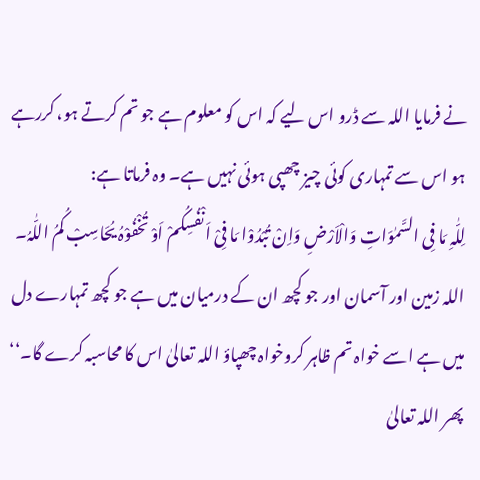نے فرمایا اللہ سے ڈرو اس لیے کہ اس کو معلوم ہے جو تم کرتے ہو، کررہے ہو اس سے تمہاری کوئی چیز چھپی ہوئی نہیں ہے۔ وہ فرماتا ہے:
لِلّٰہِ مَا فِی السَّمٰوَاتِ وَالْاَرْضِ وَاِنْ تُبْدُوْا مَا فِیْ اَنْفُسِکُمْ اَوْ تُخْفُوْہُ یُحَاسِبْ کُمُ اللّٰہُ۔
اللہ زمین اور آسمان اور جو کچھ ان کے درمیان میں ہے جو کچھ تمہارے دل میں ہے اسے خواہ تم ظاہر کروخواہ چھپاؤ اللہ تعالیٰ اس کا محاسبہ کرے گا۔‘‘
پھر اللہ تعالیٰ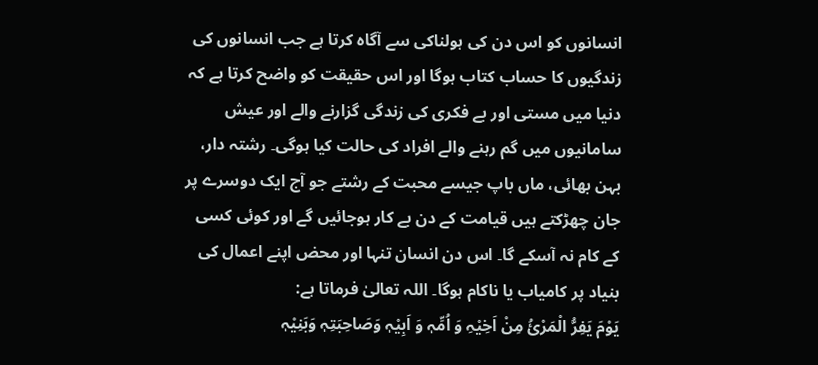انسانوں کو اس دن کی ہولناکی سے آگاہ کرتا ہے جب انسانوں کی زندگیوں کا حساب کتاب ہوگا اور اس حقیقت کو واضح کرتا ہے کہ دنیا میں مستی اور بے فکری کی زندگی گزارنے والے اور عیش سامانیوں میں گم رہنے والے افراد کی حالت کیا ہوگی۔ رشتہ دار، بہن بھائی، ماں باپ جیسے محبت کے رشتے جو آج ایک دوسرے پر جان چھڑکتے ہیں قیامت کے دن بے کار ہوجائیں گے اور کوئی کسی کے کام نہ آسکے گا۔ اس دن انسان تنہا اور محض اپنے اعمال کی بنیاد پر کامیاب یا ناکام ہوگا۔ اللہ تعالیٰ فرماتا ہے:
یَوْمَ یَفِرُّ الْمَرْئُ مِنْ اَخِیْہِ وَ اُمِّہٖ وَ اَبِیْہٖ وَصَاحِبَتِہٖ وَبَنِیْہٖ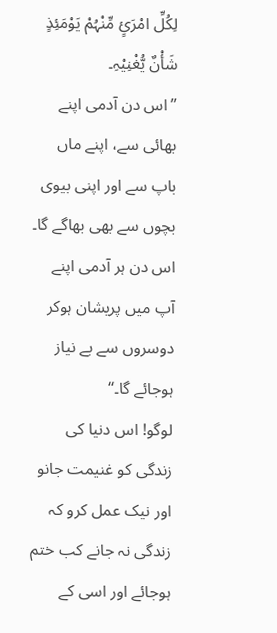لِکُلِّ امْرَئٍ مِّنْہُمْ یَوْمَئِذٍ شَأْنٌ یُّغْنِیْہِ۔
’’اس دن آدمی اپنے بھائی سے، اپنے ماں باپ سے اور اپنی بیوی بچوں سے بھی بھاگے گا۔ اس دن ہر آدمی اپنے آپ میں پریشان ہوکر دوسروں سے بے نیاز ہوجائے گا۔‘‘
لوگو! اس دنیا کی زندگی کو غنیمت جانو اور نیک عمل کرو کہ زندگی نہ جانے کب ختم ہوجائے اور اسی کے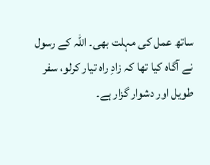ساتھ عمل کی مہلت بھی۔ اللہ کے رسول نے آگاہ کیا تھا کہ زادِ راہ تیار کرلو، سفر طویل اور دشوار گزار ہے۔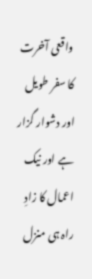واقعی آخرت کا سفر طویل اور دشوار گزار ہے اور نیک اعمال کا زادِ راہ ہی منزل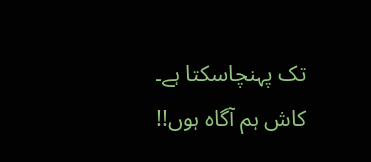تک پہنچاسکتا ہے۔ کاش ہم آگاہ ہوں!!